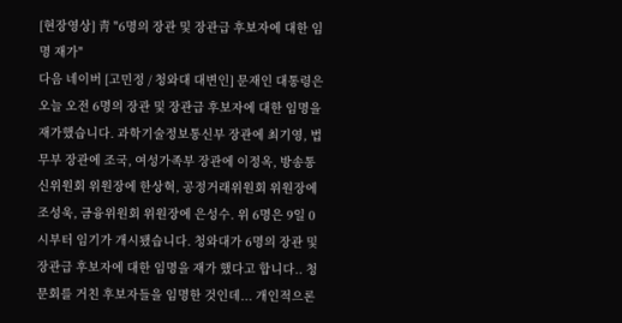[현장영상] 靑 "6명의 장관 및 장관급 후보자에 대한 임명 재가"
다음 네이버 [고민정 / 청와대 대변인] 문재인 대통령은 오늘 오전 6명의 장관 및 장관급 후보자에 대한 임명을 재가했습니다. 과학기술정보통신부 장관에 최기영, 법무부 장관에 조국, 여성가족부 장관에 이정옥, 방송통신위원회 위원장에 한상혁, 공정거래위원회 위원장에 조성욱, 금융위원회 위원장에 은성수. 위 6명은 9일 0시부터 임기가 개시됐습니다. 청와대가 6명의 장관 및 장관급 후보자에 대한 임명을 재가 했다고 합니다.. 청문회를 거친 후보자들을 임명한 것인데... 개인적으론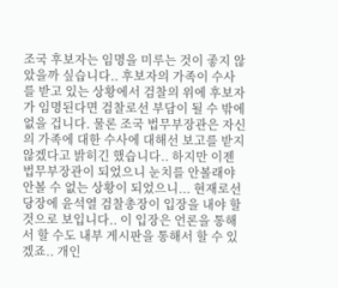조국 후보자는 임명을 미루는 것이 좋지 않았을까 싶습니다.. 후보자의 가족이 수사를 받고 있는 상황에서 검찰의 위에 후보자가 임명된다면 검찰로선 부담이 될 수 밖에 없을 겁니다. 물론 조국 법무부장관은 자신의 가족에 대한 수사에 대해선 보고를 받지 않겠다고 밝히긴 했습니다.. 하지만 이젠 법무부장관이 되었으니 눈치를 안볼래야 안볼 수 없는 상황이 되었으니... 현재로선 당장에 윤석열 검찰총장이 입장을 내야 할 것으로 보입니다.. 이 입장은 언론을 통해서 할 수도 내부 게시판을 통해서 할 수 있겠죠.. 개인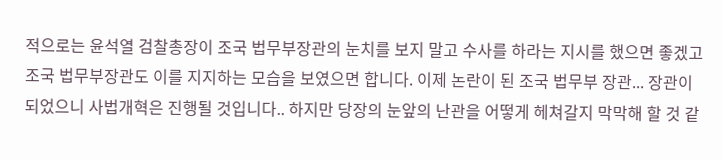적으로는 윤석열 검찰총장이 조국 법무부장관의 눈치를 보지 말고 수사를 하라는 지시를 했으면 좋겠고 조국 법무부장관도 이를 지지하는 모습을 보였으면 합니다. 이제 논란이 된 조국 법무부 장관... 장관이 되었으니 사법개혁은 진행될 것입니다.. 하지만 당장의 눈앞의 난관을 어떻게 헤쳐갈지 막막해 할 것 같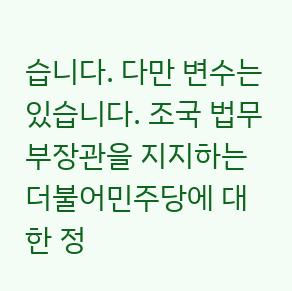습니다. 다만 변수는 있습니다. 조국 법무부장관을 지지하는 더불어민주당에 대한 정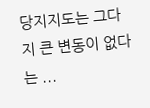당지지도는 그다지 큰 변동이 없다는 ...